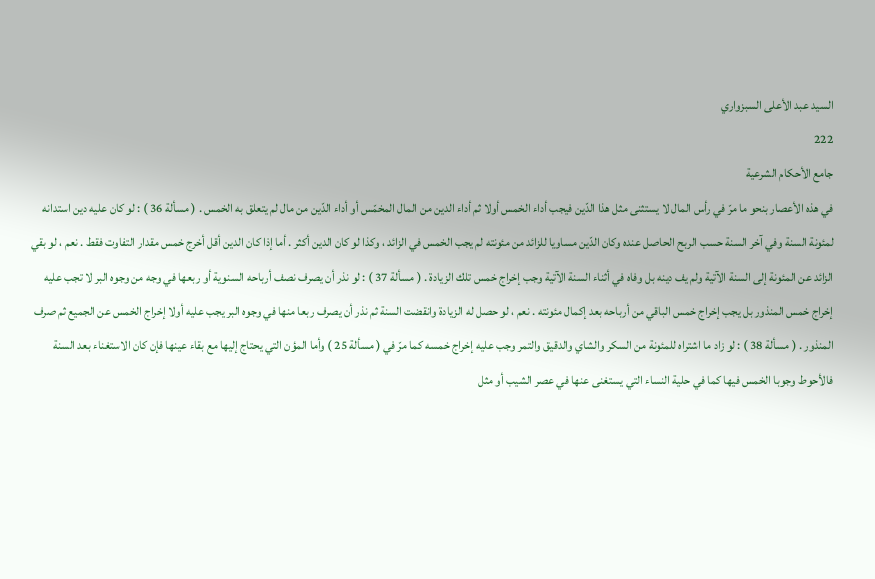السيد عبد الأعلى السبزواري
222
جامع الأحكام الشرعية
في هذه الأعصار بنحو ما مرّ في رأس المال لا يستثنى مثل هذا الدّين فيجب أداء الخمس أولا ثم أداء الدين من المال المخمّس أو أداء الدّين من مال لم يتعلق به الخمس . ( مسألة 36 ) : لو كان عليه دين استدانه لمئونة السنة وفي آخر السنة حسب الربح الحاصل عنده وكان الدّين مساويا للزائد من مئونته لم يجب الخمس في الزائد ، وكذا لو كان الدين أكثر . أما إذا كان الدين أقل أخرج خمس مقدار التفاوت فقط . نعم ، لو بقي الزائد عن المئونة إلى السنة الآتية ولم يف دينه بل وفاه في أثناء السنة الآتية وجب إخراج خمس تلك الزيادة . ( مسألة 37 ) : لو نذر أن يصرف نصف أرباحه السنوية أو ربعها في وجه من وجوه البر لا تجب عليه إخراج خمس المنذور بل يجب إخراج خمس الباقي من أرباحه بعد إكمال مئونته . نعم ، لو حصل له الزيادة وانقضت السنة ثم نذر أن يصرف ربعا منها في وجوه البر يجب عليه أولا إخراج الخمس عن الجميع ثم صرف المنذور . ( مسألة 38 ) : لو زاد ما اشتراه للمئونة من السكر والشاي والدقيق والتمر وجب عليه إخراج خمسه كما مرّ في ( مسألة 25 ) وأما المؤن التي يحتاج إليها مع بقاء عينها فإن كان الاستغناء بعد السنة فالأحوط وجوبا الخمس فيها كما في حلية النساء التي يستغنى عنها في عصر الشيب أو مثل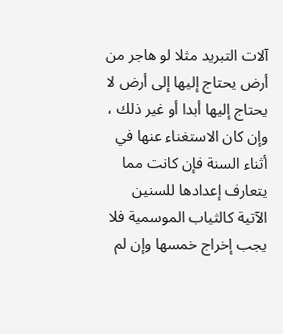آلات التبريد مثلا لو هاجر من أرض يحتاج إليها إلى أرض لا يحتاج إليها أبدا أو غير ذلك ، وإن كان الاستغناء عنها في أثناء السنة فإن كانت مما يتعارف إعدادها للسنين الآتية كالثياب الموسمية فلا يجب إخراج خمسها وإن لم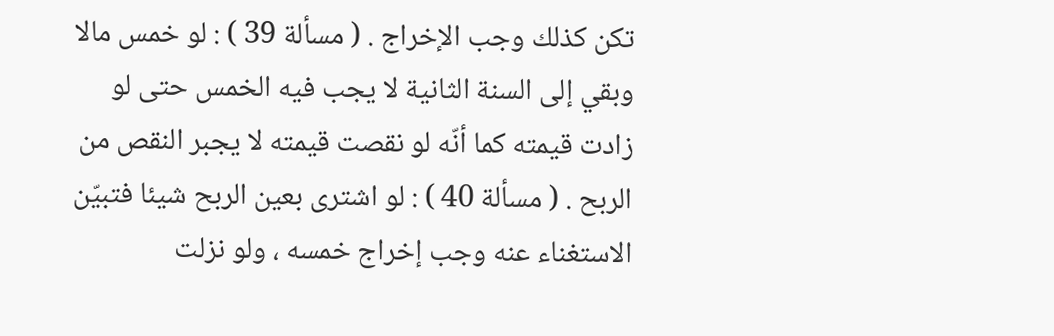تكن كذلك وجب الإخراج . ( مسألة 39 ) : لو خمس مالا وبقي إلى السنة الثانية لا يجب فيه الخمس حتى لو زادت قيمته كما أنّه لو نقصت قيمته لا يجبر النقص من الربح . ( مسألة 40 ) : لو اشترى بعين الربح شيئا فتبيّن الاستغناء عنه وجب إخراج خمسه ، ولو نزلت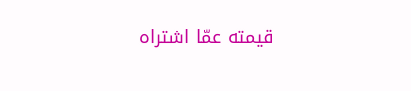قيمته عمّا اشتراه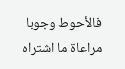فالأحوط وجوبا مراعاة ما اشتراه